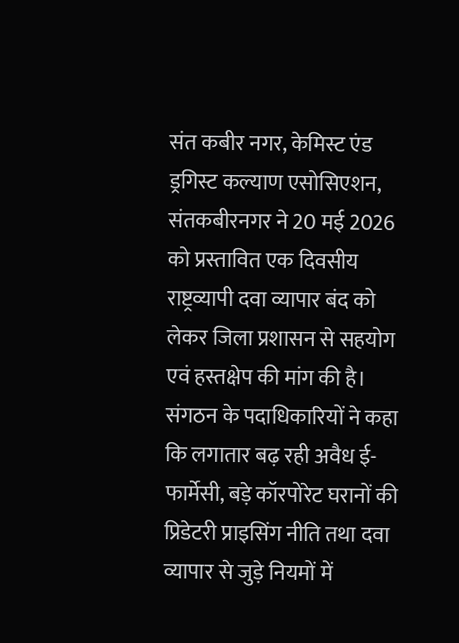संत कबीर नगर, केमिस्ट एंड ड्रगिस्ट कल्याण एसोसिएशन, संतकबीरनगर ने 20 मई 2026 को प्रस्तावित एक दिवसीय राष्ट्रव्यापी दवा व्यापार बंद को लेकर जिला प्रशासन से सहयोग एवं हस्तक्षेप की मांग की है। संगठन के पदाधिकारियों ने कहा कि लगातार बढ़ रही अवैध ई-फार्मेसी, बड़े कॉरपोरेट घरानों की प्रिडेटरी प्राइसिंग नीति तथा दवा व्यापार से जुड़े नियमों में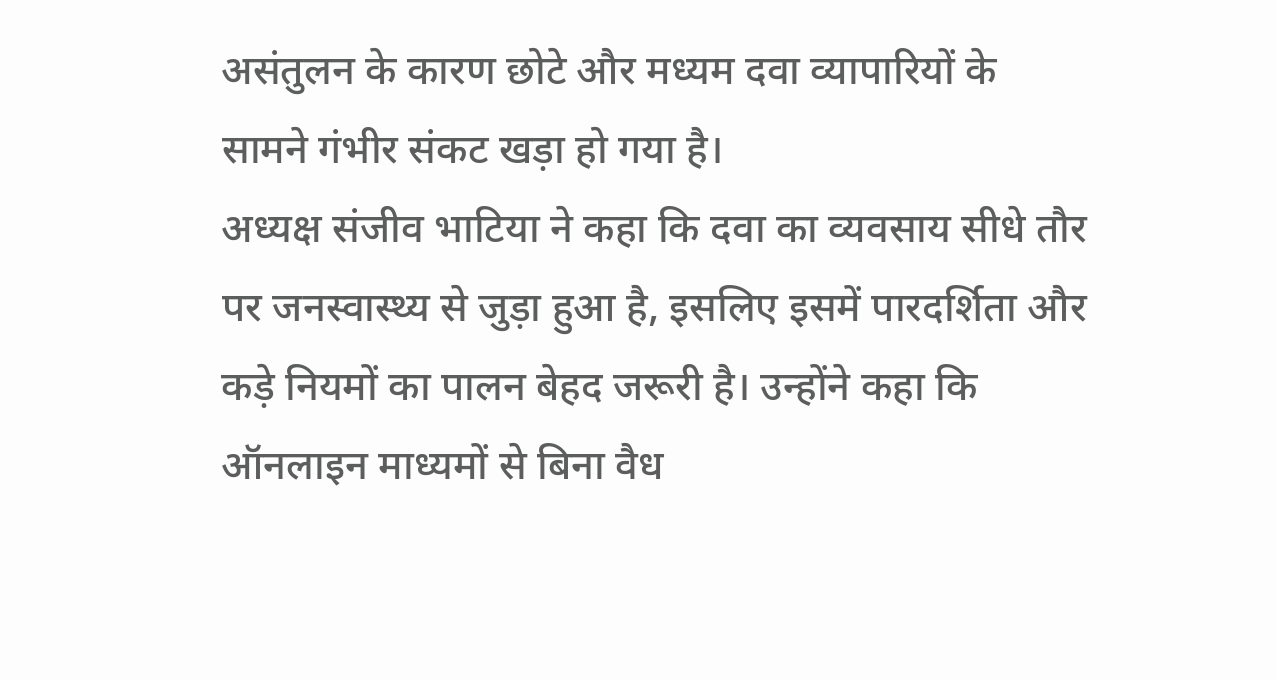असंतुलन के कारण छोटे और मध्यम दवा व्यापारियों के सामने गंभीर संकट खड़ा हो गया है।
अध्यक्ष संजीव भाटिया ने कहा कि दवा का व्यवसाय सीधे तौर पर जनस्वास्थ्य से जुड़ा हुआ है, इसलिए इसमें पारदर्शिता और कड़े नियमों का पालन बेहद जरूरी है। उन्होंने कहा कि ऑनलाइन माध्यमों से बिना वैध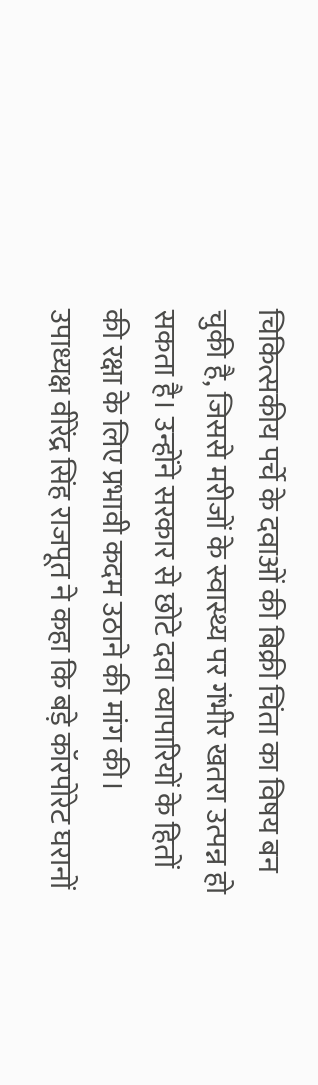चिकित्सकीय पर्चे के दवाओं की बिक्री चिंता का विषय बन चुकी है, जिससे मरीजों के स्वास्थ्य पर गंभीर खतरा उत्पन्न हो सकता है। उन्होंने सरकार से छोटे दवा व्यापारियों के हितों की रक्षा के लिए प्रभावी कदम उठाने की मांग की।
उपाध्यक्ष वीरेंद्र सिंह राजपूत ने कहा कि बड़े कॉरपोरेट घरानों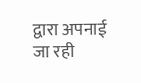द्वारा अपनाई जा रही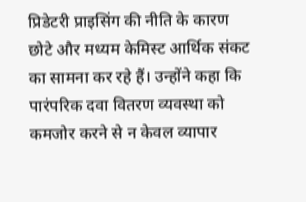प्रिडेटरी प्राइसिंग की नीति के कारण छोटे और मध्यम केमिस्ट आर्थिक संकट का सामना कर रहे हैं। उन्होंने कहा कि पारंपरिक दवा वितरण व्यवस्था को कमजोर करने से न केवल व्यापार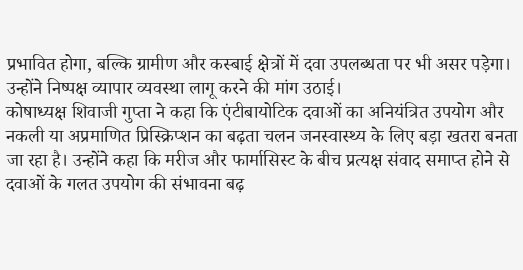प्रभावित होगा, बल्कि ग्रामीण और कस्बाई क्षेत्रों में दवा उपलब्धता पर भी असर पड़ेगा। उन्होंने निष्पक्ष व्यापार व्यवस्था लागू करने की मांग उठाई।
कोषाध्यक्ष शिवाजी गुप्ता ने कहा कि एंटीबायोटिक दवाओं का अनियंत्रित उपयोग और नकली या अप्रमाणित प्रिस्क्रिप्शन का बढ़ता चलन जनस्वास्थ्य के लिए बड़ा खतरा बनता जा रहा है। उन्होंने कहा कि मरीज और फार्मासिस्ट के बीच प्रत्यक्ष संवाद समाप्त होने से दवाओं के गलत उपयोग की संभावना बढ़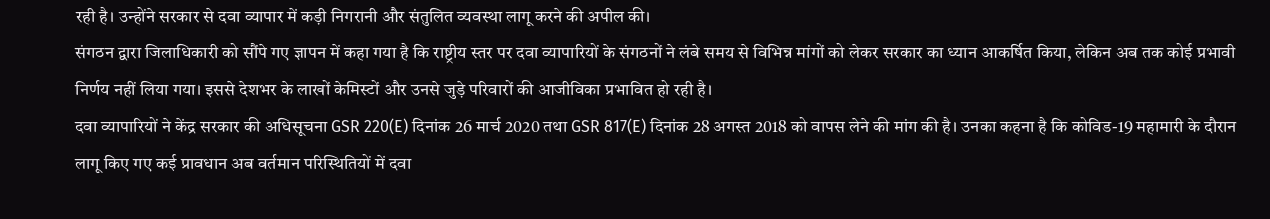रही है। उन्होंने सरकार से दवा व्यापार में कड़ी निगरानी और संतुलित व्यवस्था लागू करने की अपील की।
संगठन द्वारा जिलाधिकारी को सौंपे गए ज्ञापन में कहा गया है कि राष्ट्रीय स्तर पर दवा व्यापारियों के संगठनों ने लंबे समय से विभिन्न मांगों को लेकर सरकार का ध्यान आकर्षित किया, लेकिन अब तक कोई प्रभावी निर्णय नहीं लिया गया। इससे देशभर के लाखों केमिस्टों और उनसे जुड़े परिवारों की आजीविका प्रभावित हो रही है।
दवा व्यापारियों ने केंद्र सरकार की अधिसूचना GSR 220(E) दिनांक 26 मार्च 2020 तथा GSR 817(E) दिनांक 28 अगस्त 2018 को वापस लेने की मांग की है। उनका कहना है कि कोविड-19 महामारी के दौरान लागू किए गए कई प्रावधान अब वर्तमान परिस्थितियों में दवा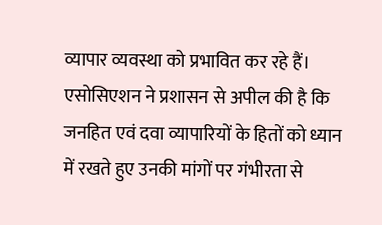व्यापार व्यवस्था को प्रभावित कर रहे हैं।
एसोसिएशन ने प्रशासन से अपील की है कि जनहित एवं दवा व्यापारियों के हितों को ध्यान में रखते हुए उनकी मांगों पर गंभीरता से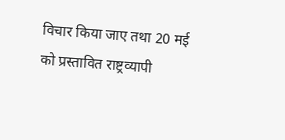विचार किया जाए तथा 20 मई को प्रस्तावित राष्ट्रव्यापी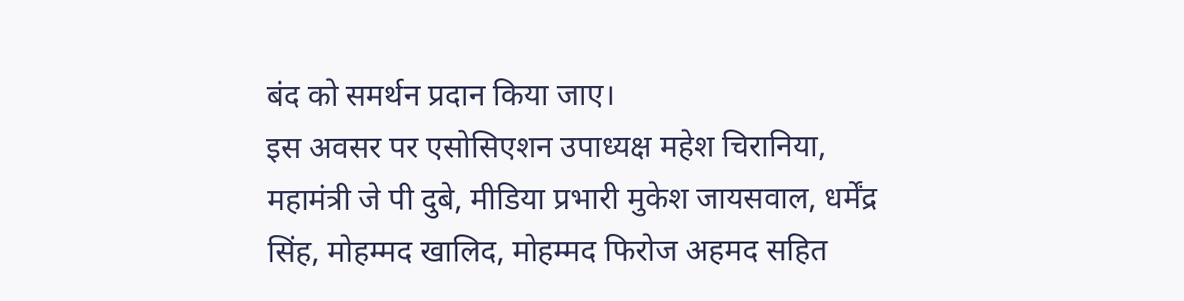बंद को समर्थन प्रदान किया जाए।
इस अवसर पर एसोसिएशन उपाध्यक्ष महेश चिरानिया, महामंत्री जे पी दुबे, मीडिया प्रभारी मुकेश जायसवाल, धर्मेंद्र सिंह, मोहम्मद खालिद, मोहम्मद फिरोज अहमद सहित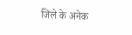जिले के अनेक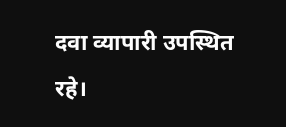दवा व्यापारी उपस्थित रहे।